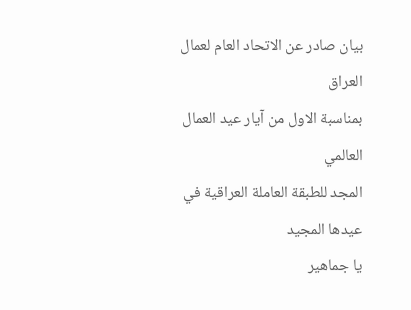بيان صادر عن الاتحاد العام لعمال العراق
بمناسبة الاول من آيار عيد العمال العالمي
المجد للطبقة العاملة العراقية في عيدها المجيد
يا جماهير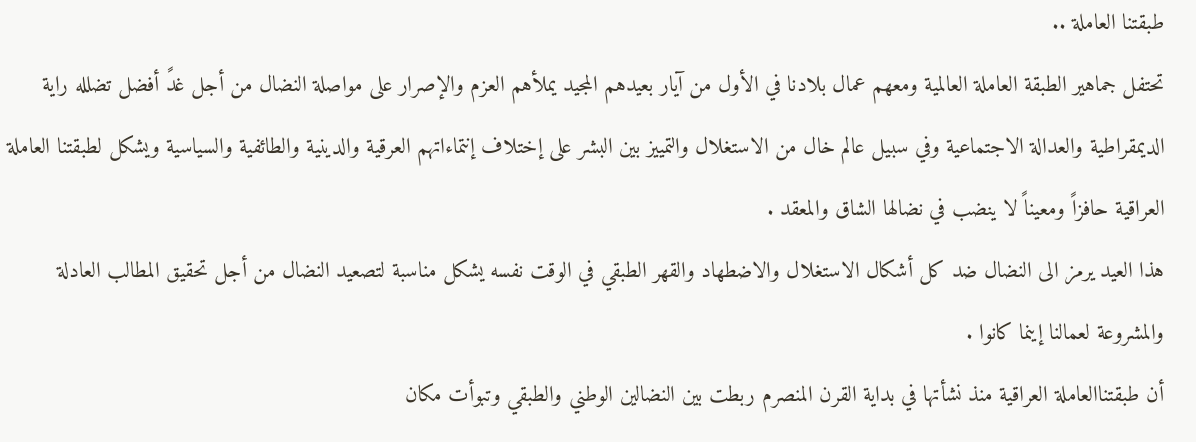طبقتنا العاملة ..
تحتفل جماهير الطبقة العاملة العالمية ومعهم عمال بلادنا في الأول من آيار بعيدهم المجيد يملأهم العزم والإصرار على مواصلة النضال من أجل غدً أفضل تضلله راية الديمقراطية والعدالة الاجتماعية وفي سبيل عالم خال من الاستغلال والتمييز بين البشر على إختلاف إنتماءاتهم العرقية والدينية والطائفية والسياسية ويشكل لطبقتنا العاملة العراقية حافزاً ومعيناً لا ينضب في نضالها الشاق والمعقد .
هذا العيد يرمز الى النضال ضد كل أشكال الاستغلال والاضطهاد والقهر الطبقي في الوقت نفسه يشكل مناسبة لتصعيد النضال من أجل تحقيق المطالب العادلة والمشروعة لعمالنا إينما كانوا .
أن طبقتناالعاملة العراقية منذ نشأتها في بداية القرن المنصرم ربطت بين النضالين الوطني والطبقي وتبوأت مكان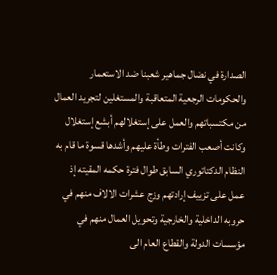الصدارة في نضال جماهير شعبنا ضد الاستعمار والحكومات الرجعية المتعاقبة والمستغلين لتجريد العمال من مكتسباتهم والعمل على إستغلالهم أبشع إستغلال وكانت أصعب الفترات وطأة عليهم وأشدها قسوة ما قام به النظام الدكتاتوري السابق طوال فترة حكمه المقيته إذ عمل على تزييف إرادتهم وزج عشرات الالاف منهم في حروبه الداخلية والخارجية وتحويل العمال منهم في مؤسسات الدولة والقطاع العام الى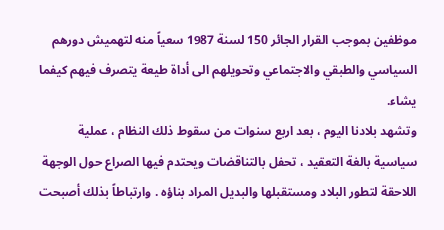موظفين بموجب القرار الجائر 150 لسنة 1987 سعياً منه لتهميش دورهم السياسي والطبقي والاجتماعي وتحويلهم الى أداة طيعة يتصرف فيهم كيفما يشاء.
وتشهد بلادنا اليوم ، بعد اربع سنوات من سقوط ذلك النظام ، عملية سياسية بالغة التعقيد ، تحفل بالتناقضات ويحتدم فيها الصراع حول الوجهة اللاحقة لتطور البلاد ومستقبلها والبديل المراد بناؤه . وارتباطاً بذلك أصبحت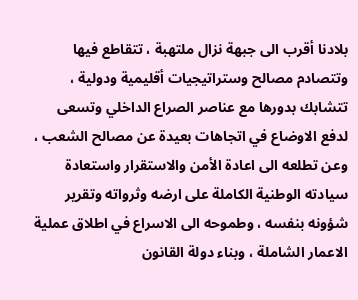بلادنا أقرب الى جبهة نزال ملتهبة ، تتقاطع فيها وتتصادم مصالح وستراتيجيات أقليمية ودولية ، تتشابك بدورها مع عناصر الصراع الداخلي وتسعى لدفع الاوضاع في اتجاهات بعيدة عن مصالح الشعب ، وعن تطلعه الى اعادة الأمن والاستقرار واستعادة سيادته الوطنية الكاملة على ارضه وثرواته وتقرير شؤونه بنفسه ، وطموحه الى الاسراع في اطلاق عملية الاعمار الشاملة ، وبناء دولة القانون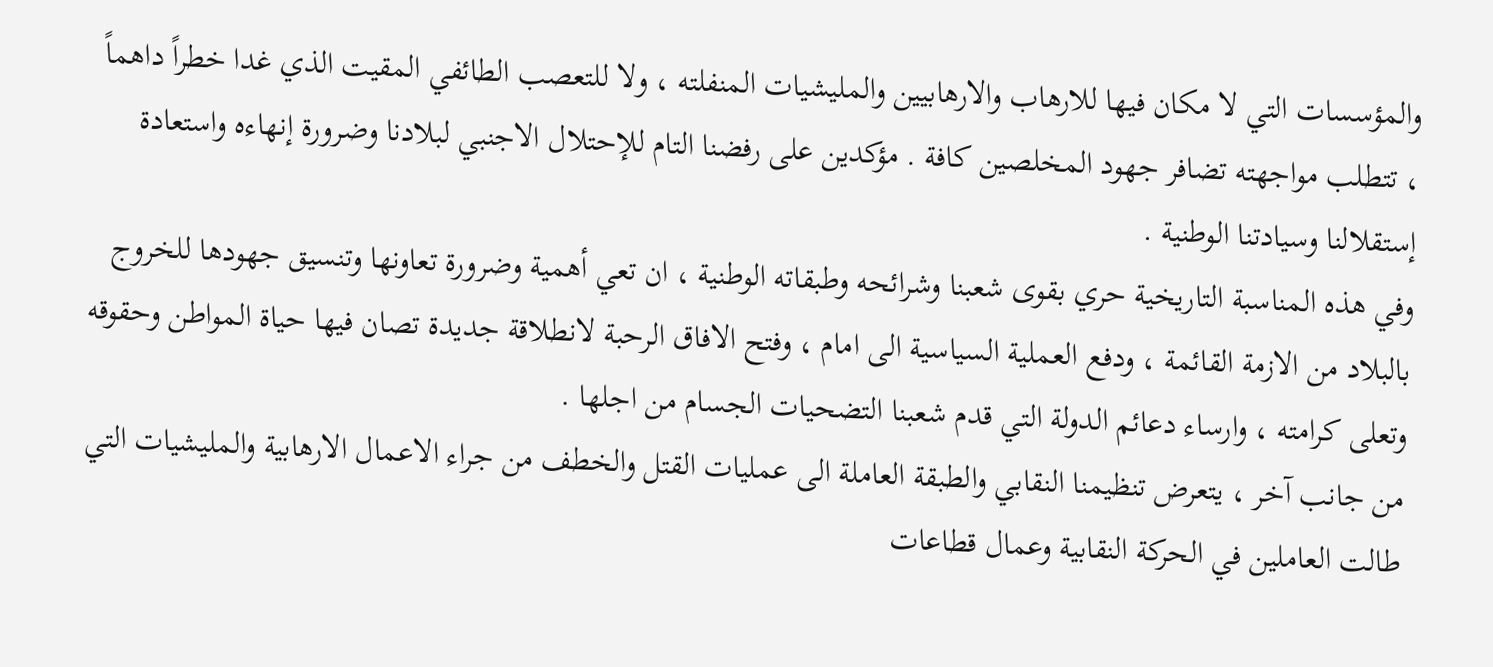والمؤسسات التي لا مكان فيها للارهاب والارهابيين والمليشيات المنفلته ، ولا للتعصب الطائفي المقيت الذي غدا خطراً داهماً ، تتطلب مواجهته تضافر جهود المخلصين كافة . مؤكدين على رفضنا التام للإحتلال الاجنبي لبلادنا وضرورة إنهاءه واستعادة إستقلالنا وسيادتنا الوطنية .
وفي هذه المناسبة التاريخية حري بقوى شعبنا وشرائحه وطبقاته الوطنية ، ان تعي أهمية وضرورة تعاونها وتنسيق جهودها للخروج بالبلاد من الازمة القائمة ، ودفع العملية السياسية الى امام ، وفتح الافاق الرحبة لانطلاقة جديدة تصان فيها حياة المواطن وحقوقه وتعلى كرامته ، وارساء دعائم الدولة التي قدم شعبنا التضحيات الجسام من اجلها .
من جانب آخر ، يتعرض تنظيمنا النقابي والطبقة العاملة الى عمليات القتل والخطف من جراء الاعمال الارهابية والمليشيات التي طالت العاملين في الحركة النقابية وعمال قطاعات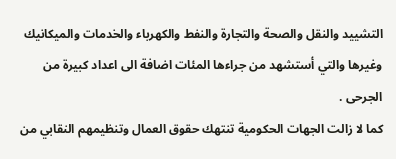التشييد والنقل والصحة والتجارة والنفط والكهرباء والخدمات والميكانيك وغيرها والتي أستشهد من جراءها المئات اضافة الى اعداد كبيرة من الجرحى .
كما لا زالت الجهات الحكومية تنتهك حقوق العمال وتنظيمهم النقابي من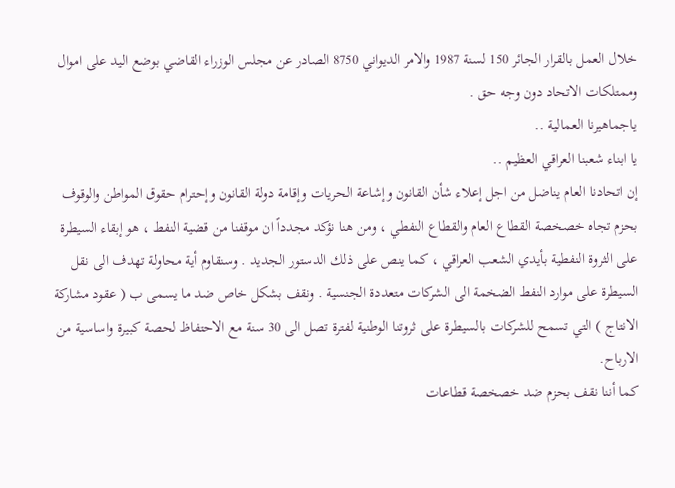خلال العمل بالقرار الجائر 150 لسنة 1987 والامر الديواني 8750 الصادر عن مجلس الوزراء القاضي بوضع اليد على اموال وممتلكات الاتحاد دون وجه حق .
ياجماهيرنا العمالية ..
يا ابناء شعبنا العراقي العظيم ..
إن اتحادنا العام يناضل من اجل إعلاء شأن القانون وإشاعة الحريات وإقامة دولة القانون وإحترام حقوق المواطن والوقوف بحزم تجاه خصخصة القطاع العام والقطاع النفطي ، ومن هنا نؤكد مجدداً ان موقفنا من قضية النفط ، هو إبقاء السيطرة على الثروة النفطية بأيدي الشعب العراقي ، كما ينص على ذلك الدستور الجديد . وسنقاوم أية محاولة تهدف الى نقل السيطرة على موارد النفط الضخمة الى الشركات متعددة الجنسية . ونقف بشكل خاص ضد ما يسمى ب ( عقود مشاركة الانتاج ) التي تسمح للشركات بالسيطرة على ثروتنا الوطنية لفترة تصل الى 30 سنة مع الاحتفاظ لحصة كبيرة واساسية من الارباح.
كما أننا نقف بحزم ضد خصخصة قطاعات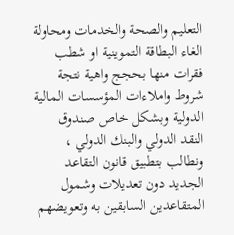التعليم والصحة والخدمات ومحاولة الغاء البطاقة التموينية او شطب فقرات منها بحجج واهية نتجة شروط واملاءات المؤسسات المالية الدولية وبشكل خاص صندوق النقد الدولي والبنك الدولي ، ونطالب بتطبيق قانون التقاعد الجديد دون تعديلات وشمول المتقاعدين السابقين به وتعويضهم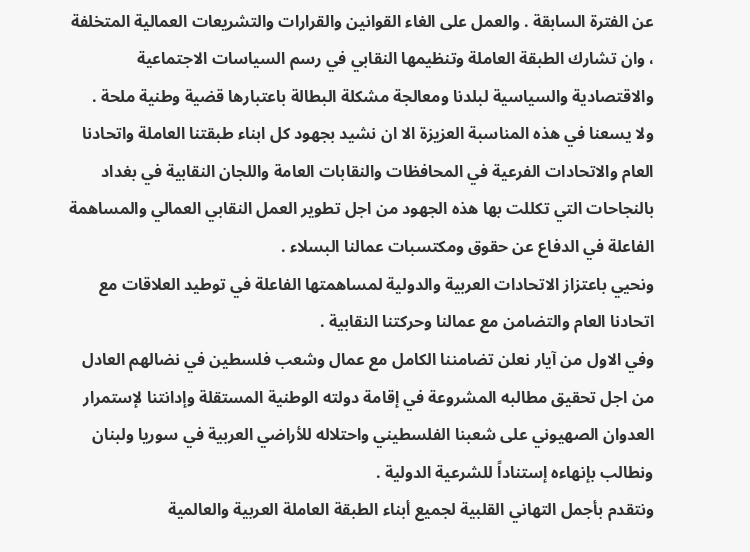عن الفترة السابقة . والعمل على الغاء القوانين والقرارات والتشريعات العمالية المتخلفة ، وان تشارك الطبقة العاملة وتنظيمها النقابي في رسم السياسات الاجتماعية والاقتصادية والسياسية لبلدنا ومعالجة مشكلة البطالة باعتبارها قضية وطنية ملحة .
ولا يسعنا في هذه المناسبة العزيزة الا ان نشيد بجهود كل ابناء طبقتنا العاملة واتحادنا العام والاتحادات الفرعية في المحافظات والنقابات العامة واللجان النقابية في بغداد بالنجاحات التي تكللت بها هذه الجهود من اجل تطوير العمل النقابي العمالي والمساهمة الفاعلة في الدفاع عن حقوق ومكتسبات عمالنا البسلاء .
ونحيي باعتزاز الاتحادات العربية والدولية لمساهمتها الفاعلة في توطيد العلاقات مع اتحادنا العام والتضامن مع عمالنا وحركتنا النقابية .
وفي الاول من آيار نعلن تضامننا الكامل مع عمال وشعب فلسطين في نضالهم العادل من اجل تحقيق مطالبه المشروعة في إقامة دولته الوطنية المستقلة وإدانتنا لإستمرار العدوان الصهيوني على شعبنا الفلسطيني واحتلاله للأراضي العربية في سوريا ولبنان ونطالب بإنهاءه إستناداً للشرعية الدولية .
ونتقدم بأجمل التهاني القلبية لجميع أبناء الطبقة العاملة العربية والعالمية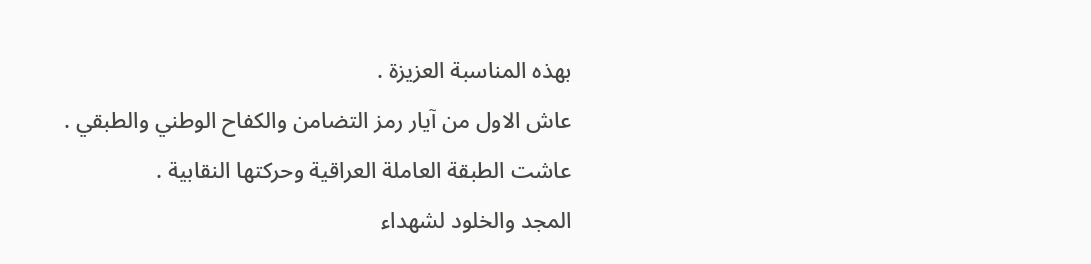بهذه المناسبة العزيزة .
عاش الاول من آيار رمز التضامن والكفاح الوطني والطبقي .
عاشت الطبقة العاملة العراقية وحركتها النقابية .
المجد والخلود لشهداء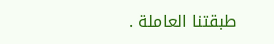طبقتنا العاملة .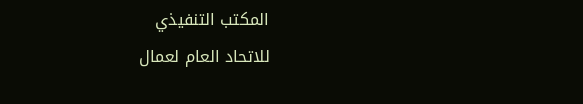المكتب التنفيذي
للاتحاد العام لعمال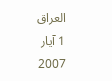العراق
1 آيار 2007